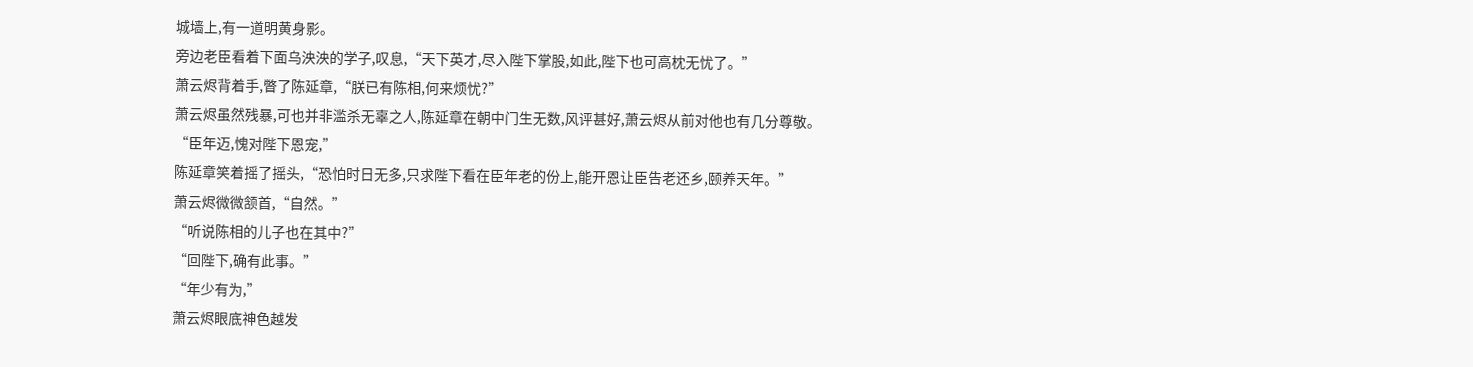城墙上,有一道明黄身影。
旁边老臣看着下面乌泱泱的学子,叹息,“天下英才,尽入陛下掌股,如此,陛下也可高枕无忧了。”
萧云烬背着手,瞥了陈延章,“朕已有陈相,何来烦忧?”
萧云烬虽然残暴,可也并非滥杀无辜之人,陈延章在朝中门生无数,风评甚好,萧云烬从前对他也有几分尊敬。
“臣年迈,愧对陛下恩宠,”
陈延章笑着摇了摇头,“恐怕时日无多,只求陛下看在臣年老的份上,能开恩让臣告老还乡,颐养天年。”
萧云烬微微颔首,“自然。”
“听说陈相的儿子也在其中?”
“回陛下,确有此事。”
“年少有为,”
萧云烬眼底神色越发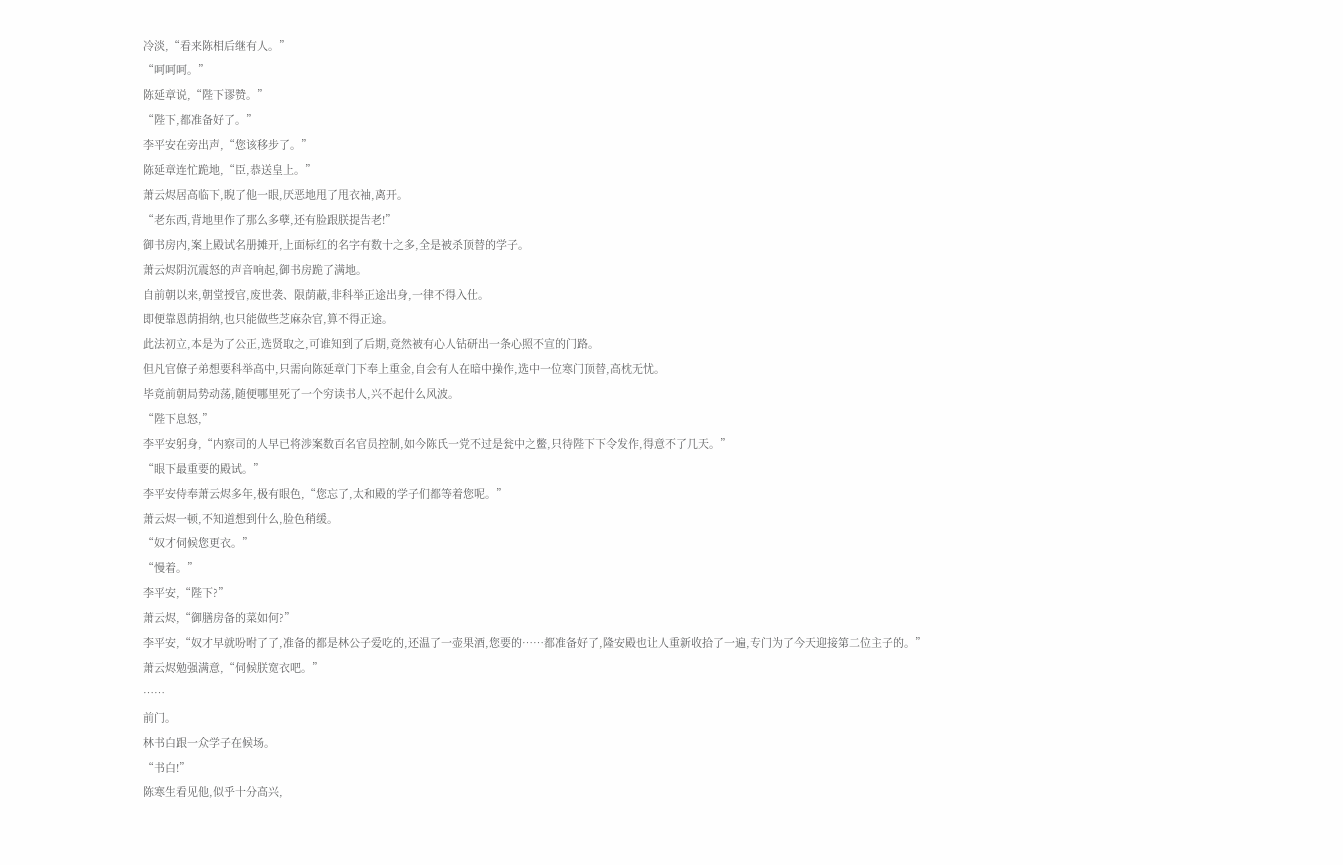冷淡,“看来陈相后继有人。”
“呵呵呵。”
陈延章说,“陛下谬赞。”
“陛下,都准备好了。”
李平安在旁出声,“您该移步了。”
陈延章连忙跪地,“臣,恭送皇上。”
萧云烬居高临下,睨了他一眼,厌恶地甩了甩衣袖,离开。
“老东西,背地里作了那么多孽,还有脸跟朕提告老!”
御书房内,案上殿试名册摊开,上面标红的名字有数十之多,全是被杀顶替的学子。
萧云烬阴沉震怒的声音响起,御书房跪了满地。
自前朝以来,朝堂授官,废世袭、限荫蔽,非科举正途出身,一律不得入仕。
即便靠恩荫捐纳,也只能做些芝麻杂官,算不得正途。
此法初立,本是为了公正,选贤取之,可谁知到了后期,竟然被有心人钻研出一条心照不宣的门路。
但凡官僚子弟想要科举高中,只需向陈延章门下奉上重金,自会有人在暗中操作,选中一位寒门顶替,高枕无忧。
毕竟前朝局势动荡,随便哪里死了一个穷读书人,兴不起什么风波。
“陛下息怒,”
李平安躬身,“内察司的人早已将涉案数百名官员控制,如今陈氏一党不过是瓮中之鳖,只待陛下下令发作,得意不了几天。”
“眼下最重要的殿试。”
李平安侍奉萧云烬多年,极有眼色,“您忘了,太和殿的学子们都等着您呢。”
萧云烬一顿,不知道想到什么,脸色稍缓。
“奴才伺候您更衣。”
“慢着。”
李平安,“陛下?”
萧云烬,“御膳房备的菜如何?”
李平安,“奴才早就吩咐了了,准备的都是林公子爱吃的,还温了一壶果酒,您要的……都准备好了,隆安殿也让人重新收拾了一遍,专门为了今天迎接第二位主子的。”
萧云烬勉强满意,“伺候朕宽衣吧。”
……
前门。
林书白跟一众学子在候场。
“书白!”
陈寒生看见他,似乎十分高兴,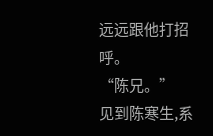远远跟他打招呼。
“陈兄。”
见到陈寒生,系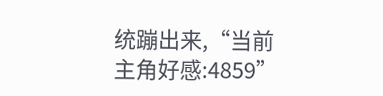统蹦出来,“当前主角好感:4859”